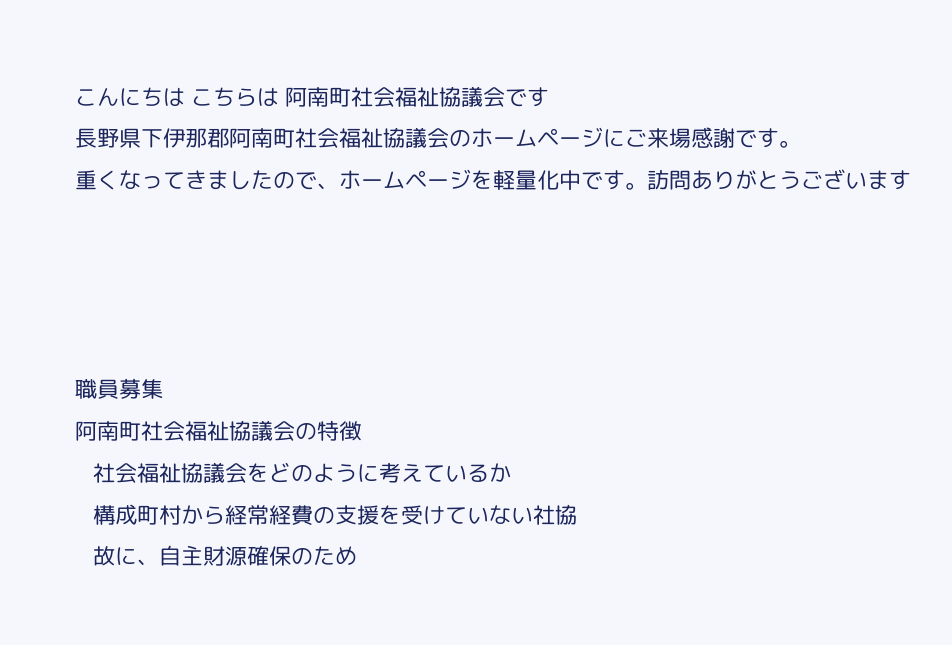こんにちは こちらは 阿南町社会福祉協議会です
長野県下伊那郡阿南町社会福祉協議会のホームページにご来場感謝です。
重くなってきましたので、ホームページを軽量化中です。訪問ありがとうございます




職員募集
阿南町社会福祉協議会の特徴
   社会福祉協議会をどのように考えているか
   構成町村から経常経費の支援を受けていない社協
   故に、自主財源確保のため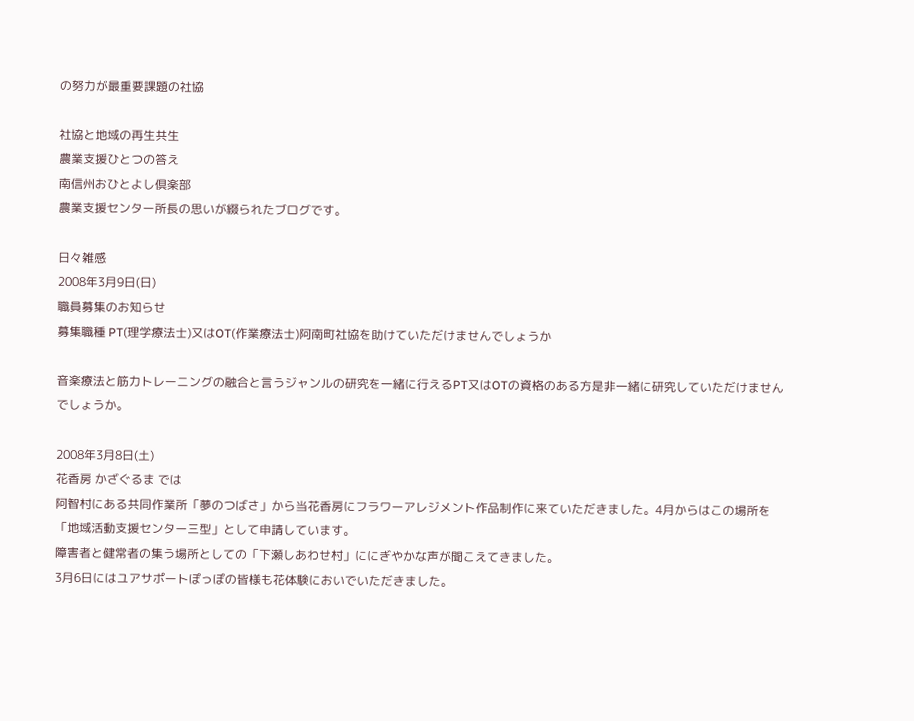の努力が最重要課題の社協

社協と地域の再生共生
農業支援ひとつの答え
南信州おひとよし倶楽部
農業支援センター所長の思いが綴られたブログです。

日々雑感
2008年3月9日(日)
職員募集のお知らせ
募集職種 PT(理学療法士)又はOT(作業療法士)阿南町社協を助けていただけませんでしょうか

音楽療法と筋力トレーニングの融合と言うジャンルの研究を一緒に行えるPT又はOTの資格のある方是非一緒に研究していただけませんでしょうか。

2008年3月8日(土)
花香房 かざぐるま では
阿智村にある共同作業所「夢のつばさ」から当花香房にフラワーアレジメント作品制作に来ていただきました。4月からはこの場所を「地域活動支援センター三型」として申請しています。
障害者と健常者の集う場所としての「下瀬しあわせ村」ににぎやかな声が聞こえてきました。
3月6日にはユアサポートぽっぽの皆様も花体験においでいただきました。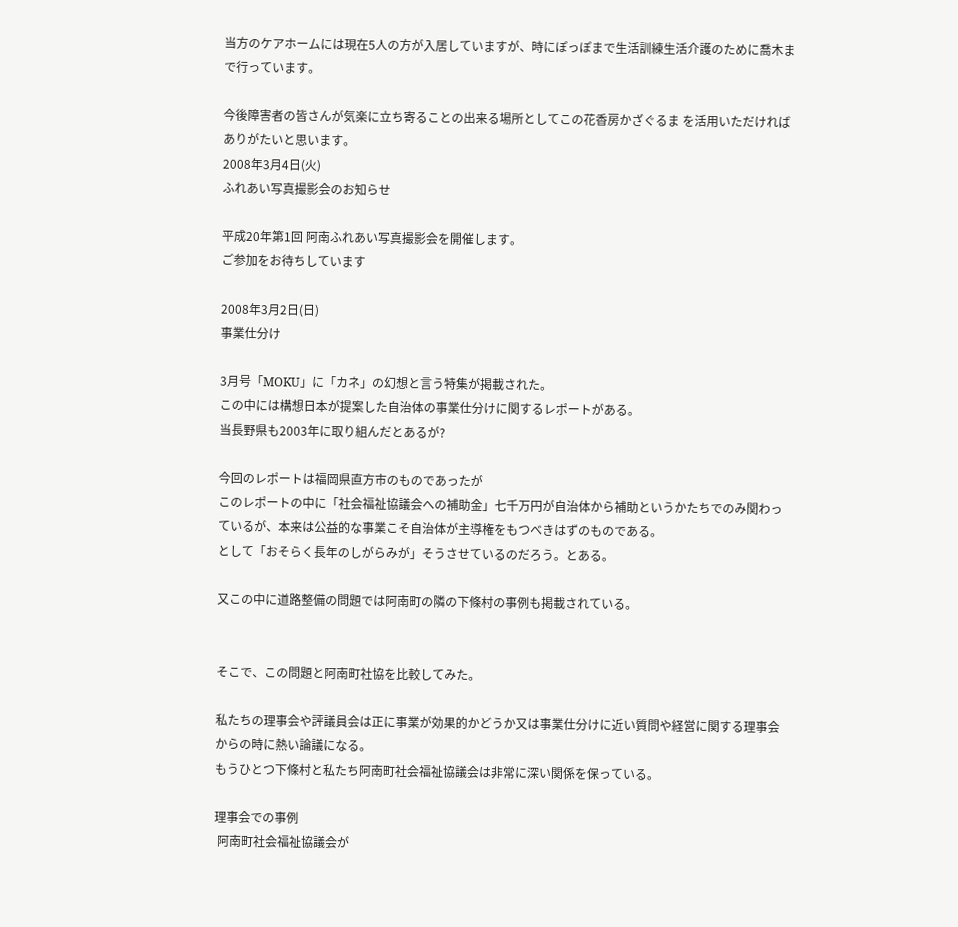当方のケアホームには現在5人の方が入居していますが、時にぽっぽまで生活訓練生活介護のために喬木まで行っています。

今後障害者の皆さんが気楽に立ち寄ることの出来る場所としてこの花香房かざぐるま を活用いただければありがたいと思います。
2008年3月4日(火)
ふれあい写真撮影会のお知らせ

平成20年第1回 阿南ふれあい写真撮影会を開催します。
ご参加をお待ちしています

2008年3月2日(日)
事業仕分け

3月号「MOKU」に「カネ」の幻想と言う特集が掲載された。
この中には構想日本が提案した自治体の事業仕分けに関するレポートがある。
当長野県も2003年に取り組んだとあるが?

今回のレポートは福岡県直方市のものであったが
このレポートの中に「社会福祉協議会への補助金」七千万円が自治体から補助というかたちでのみ関わっているが、本来は公益的な事業こそ自治体が主導権をもつべきはずのものである。
として「おそらく長年のしがらみが」そうさせているのだろう。とある。

又この中に道路整備の問題では阿南町の隣の下條村の事例も掲載されている。


そこで、この問題と阿南町社協を比較してみた。

私たちの理事会や評議員会は正に事業が効果的かどうか又は事業仕分けに近い質問や経営に関する理事会からの時に熱い論議になる。
もうひとつ下條村と私たち阿南町社会福祉協議会は非常に深い関係を保っている。

理事会での事例
 阿南町社会福祉協議会が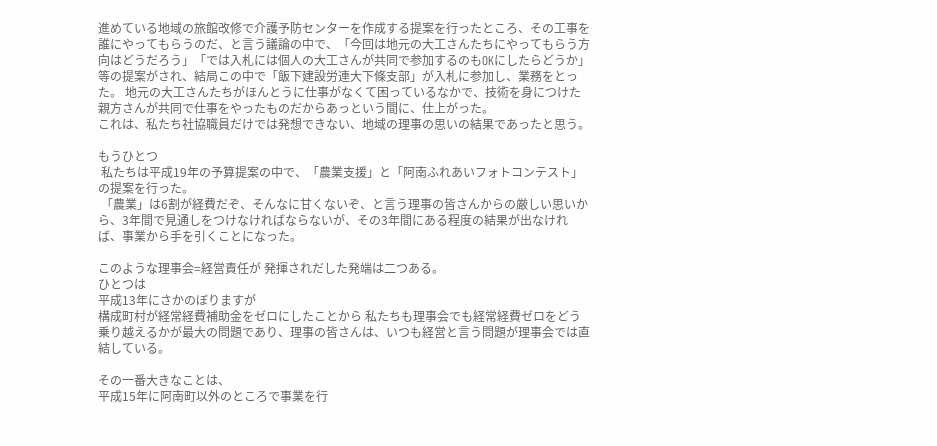進めている地域の旅館改修で介護予防センターを作成する提案を行ったところ、その工事を誰にやってもらうのだ、と言う議論の中で、「今回は地元の大工さんたちにやってもらう方向はどうだろう」「では入札には個人の大工さんが共同で参加するのもOKにしたらどうか」等の提案がされ、結局この中で「飯下建設労連大下條支部」が入札に参加し、業務をとった。 地元の大工さんたちがほんとうに仕事がなくて困っているなかで、技術を身につけた親方さんが共同で仕事をやったものだからあっという間に、仕上がった。
これは、私たち社協職員だけでは発想できない、地域の理事の思いの結果であったと思う。

もうひとつ
 私たちは平成19年の予算提案の中で、「農業支援」と「阿南ふれあいフォトコンテスト」の提案を行った。
 「農業」は6割が経費だぞ、そんなに甘くないぞ、と言う理事の皆さんからの厳しい思いから、3年間で見通しをつけなければならないが、その3年間にある程度の結果が出なければ、事業から手を引くことになった。

このような理事会=経営責任が 発揮されだした発端は二つある。
ひとつは
平成13年にさかのぼりますが
構成町村が経常経費補助金をゼロにしたことから 私たちも理事会でも経常経費ゼロをどう乗り越えるかが最大の問題であり、理事の皆さんは、いつも経営と言う問題が理事会では直結している。

その一番大きなことは、
平成15年に阿南町以外のところで事業を行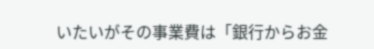いたいがその事業費は「銀行からお金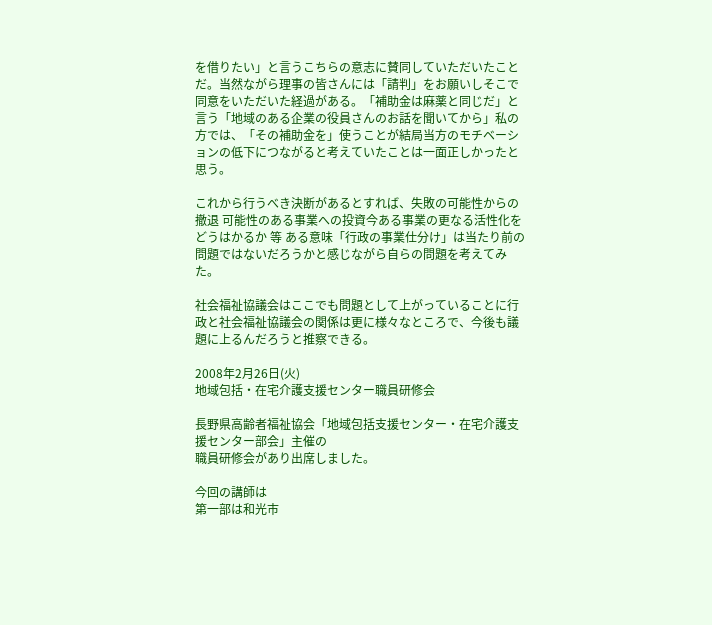を借りたい」と言うこちらの意志に賛同していただいたことだ。当然ながら理事の皆さんには「請判」をお願いしそこで同意をいただいた経過がある。「補助金は麻薬と同じだ」と言う「地域のある企業の役員さんのお話を聞いてから」私の方では、「その補助金を」使うことが結局当方のモチベーションの低下につながると考えていたことは一面正しかったと思う。

これから行うべき決断があるとすれば、失敗の可能性からの撤退 可能性のある事業への投資今ある事業の更なる活性化をどうはかるか 等 ある意味「行政の事業仕分け」は当たり前の問題ではないだろうかと感じながら自らの問題を考えてみた。

社会福祉協議会はここでも問題として上がっていることに行政と社会福祉協議会の関係は更に様々なところで、今後も議題に上るんだろうと推察できる。

2008年2月26日(火)
地域包括・在宅介護支援センター職員研修会

長野県高齢者福祉協会「地域包括支援センター・在宅介護支援センター部会」主催の
職員研修会があり出席しました。

今回の講師は
第一部は和光市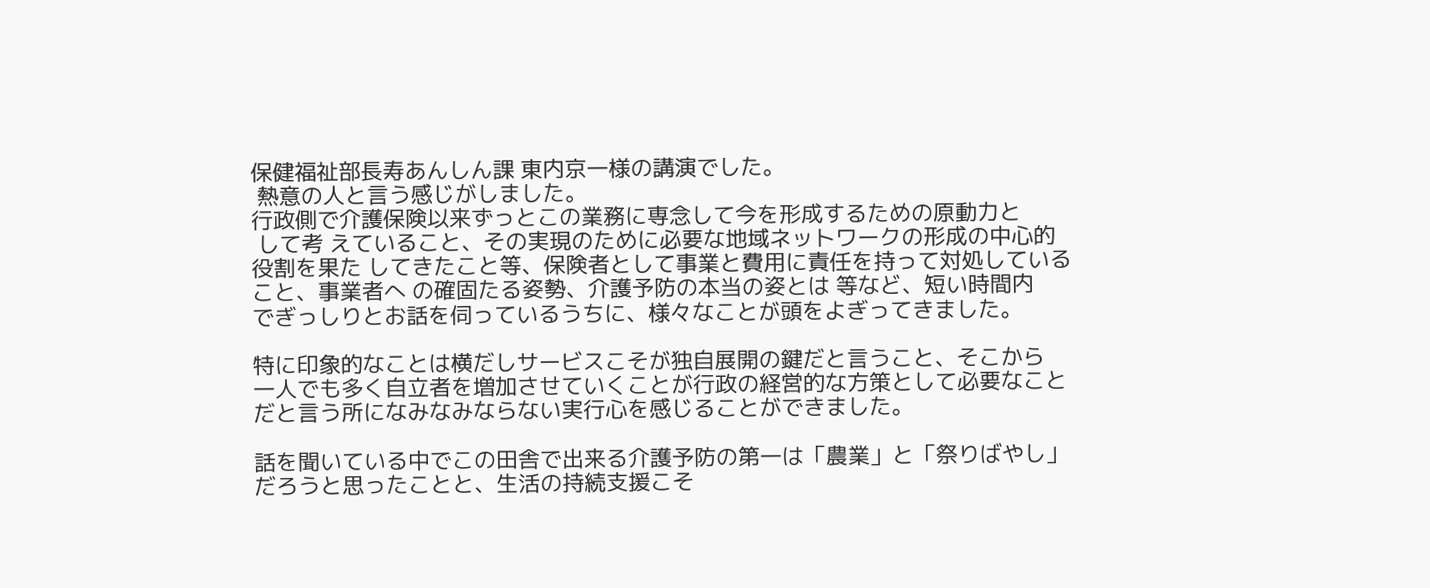保健福祉部長寿あんしん課 東内京一様の講演でした。
 熱意の人と言う感じがしました。
行政側で介護保険以来ずっとこの業務に専念して今を形成するための原動力と
 して考 えていること、その実現のために必要な地域ネットワークの形成の中心的
役割を果た してきたこと等、保険者として事業と費用に責任を持って対処している
こと、事業者へ の確固たる姿勢、介護予防の本当の姿とは 等など、短い時間内
でぎっしりとお話を伺っているうちに、様々なことが頭をよぎってきました。

特に印象的なことは横だしサービスこそが独自展開の鍵だと言うこと、そこから
一人でも多く自立者を増加させていくことが行政の経営的な方策として必要なこと
だと言う所になみなみならない実行心を感じることができました。

話を聞いている中でこの田舎で出来る介護予防の第一は「農業」と「祭りばやし」
だろうと思ったことと、生活の持続支援こそ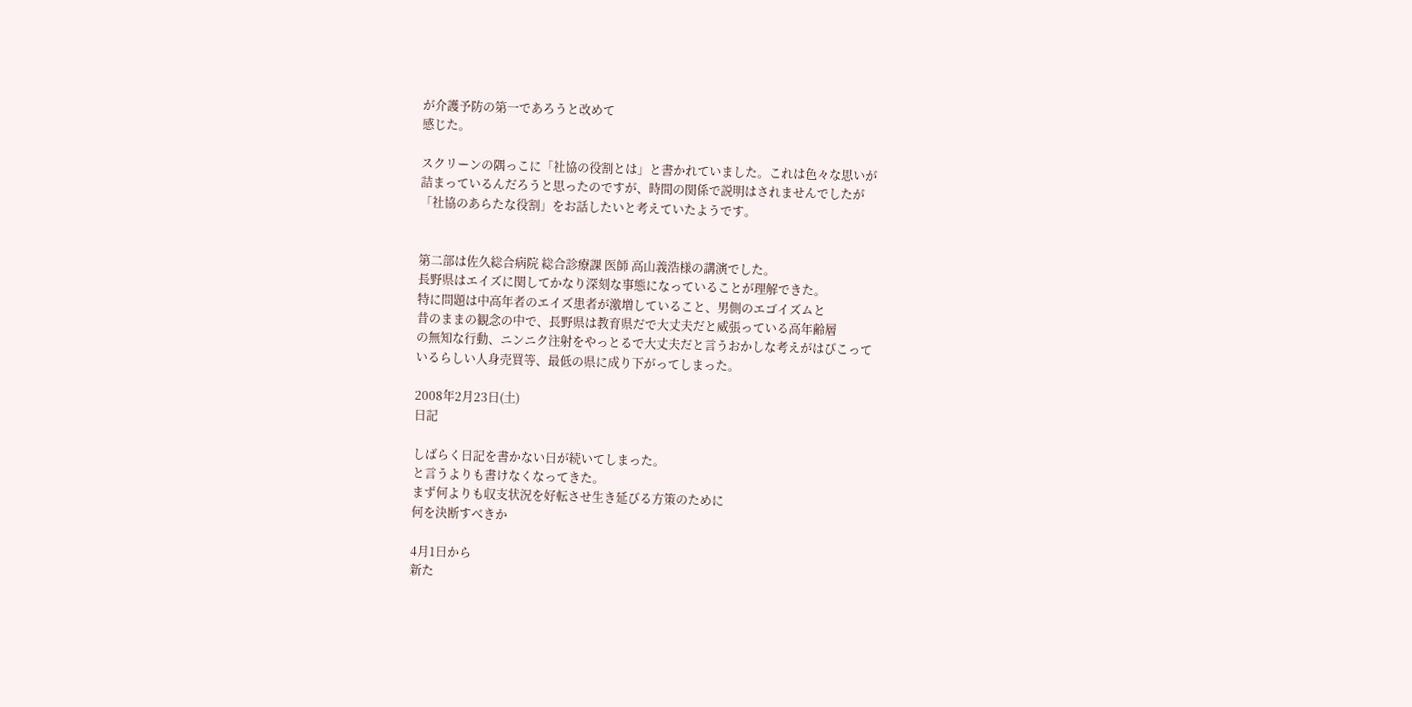が介護予防の第一であろうと改めて
感じた。

スクリーンの隅っこに「社協の役割とは」と書かれていました。これは色々な思いが
詰まっているんだろうと思ったのですが、時間の関係で説明はされませんでしたが
「社協のあらたな役割」をお話したいと考えていたようです。


第二部は佐久総合病院 総合診療課 医師 高山義浩様の講演でした。
長野県はエイズに関してかなり深刻な事態になっていることが理解できた。
特に問題は中高年者のエイズ患者が激増していること、男側のエゴイズムと
昔のままの観念の中で、長野県は教育県だで大丈夫だと威張っている高年齢層
の無知な行動、ニンニク注射をやっとるで大丈夫だと言うおかしな考えがはびこって
いるらしい人身売買等、最低の県に成り下がってしまった。

2008年2月23日(土)
日記

しばらく日記を書かない日が続いてしまった。
と言うよりも書けなくなってきた。
まず何よりも収支状況を好転させ生き延びる方策のために
何を決断すべきか

4月1日から
新た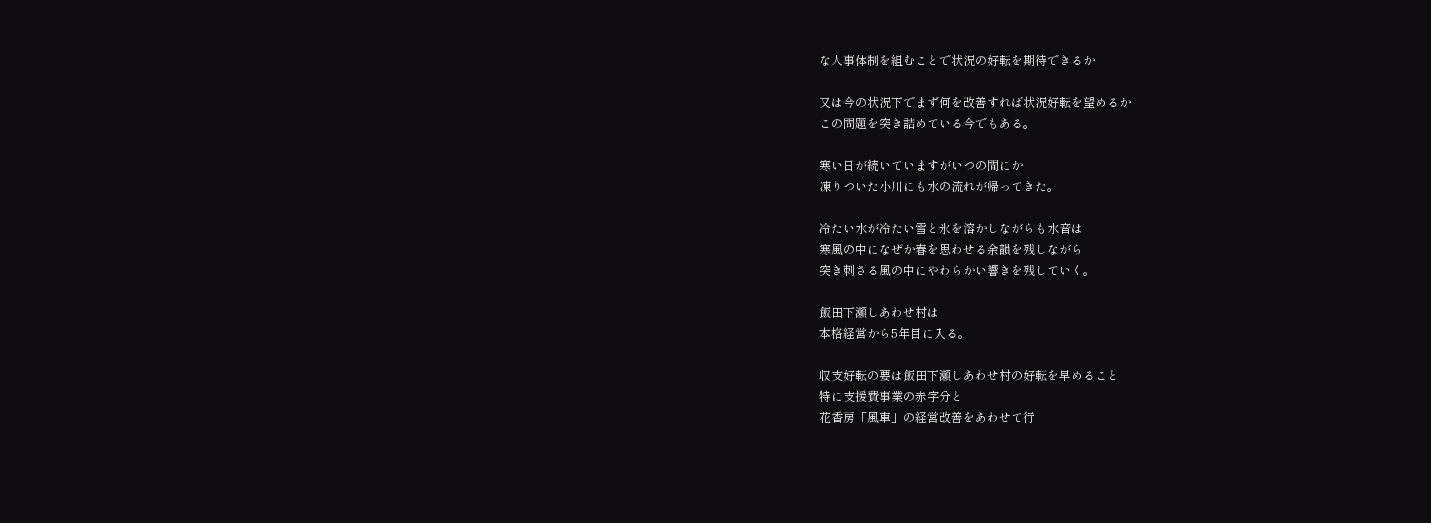な人事体制を組むことで状況の好転を期待できるか

又は今の状況下でまず何を改善すれば状況好転を望めるか
この問題を突き詰めている今でもある。

寒い日が続いていますがいつの間にか
凍りついた小川にも水の流れが帰ってきた。

冷たい水が冷たい雪と氷を溶かしながらも水音は
寒風の中になぜか春を思わせる余韻を残しながら
突き刺さる風の中にやわらかい響きを残していく。

飯田下瀬しあわせ村は
本格経営から5年目に入る。

収支好転の要は飯田下瀬しあわせ村の好転を早めること
特に支援費事業の赤字分と
花香房「風車」の経営改善をあわせて行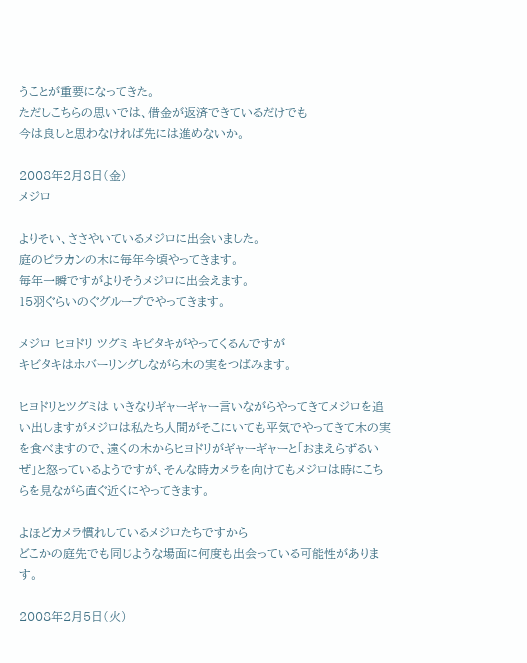うことが重要になってきた。
ただしこちらの思いでは、借金が返済できているだけでも
今は良しと思わなければ先には進めないか。

2008年2月8日(金)
メジロ

よりそい、ささやいているメジロに出会いました。
庭のピラカンの木に毎年今頃やってきます。
毎年一瞬ですがよりそうメジロに出会えます。
15羽ぐらいのぐグループでやってきます。

メジロ ヒヨドリ ツグミ キビタキがやってくるんですが
キビタキはホバーリングしながら木の実をつばみます。

ヒヨドリとツグミは いきなりギャーギャー言いながらやってきてメジロを追い出しますがメジロは私たち人間がそこにいても平気でやってきて木の実を食べますので、遠くの木からヒヨドリがギャーギャーと「おまえらずるいぜ」と怒っているようですが、そんな時カメラを向けてもメジロは時にこちらを見ながら直ぐ近くにやってきます。

よほどカメラ慣れしているメジロたちですから
どこかの庭先でも同じような場面に何度も出会っている可能性があります。

2008年2月5日(火)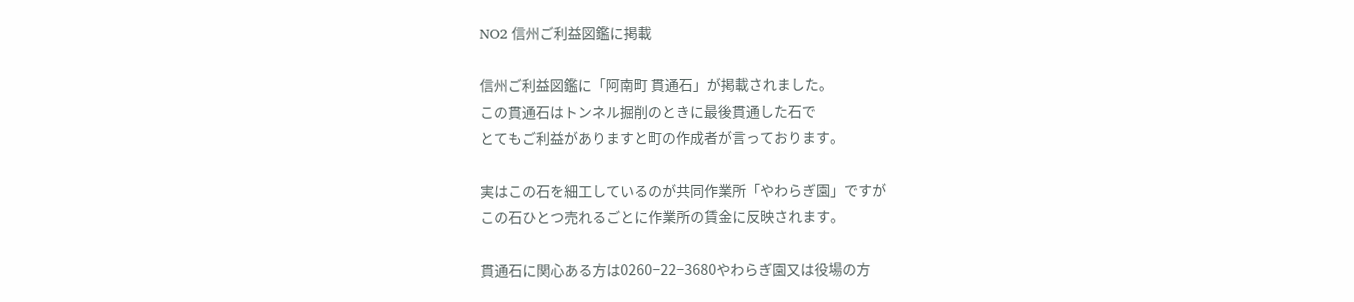NO2 信州ご利益図鑑に掲載

信州ご利益図鑑に「阿南町 貫通石」が掲載されました。
この貫通石はトンネル掘削のときに最後貫通した石で
とてもご利益がありますと町の作成者が言っております。

実はこの石を細工しているのが共同作業所「やわらぎ園」ですが
この石ひとつ売れるごとに作業所の賃金に反映されます。

貫通石に関心ある方は0260−22−3680やわらぎ園又は役場の方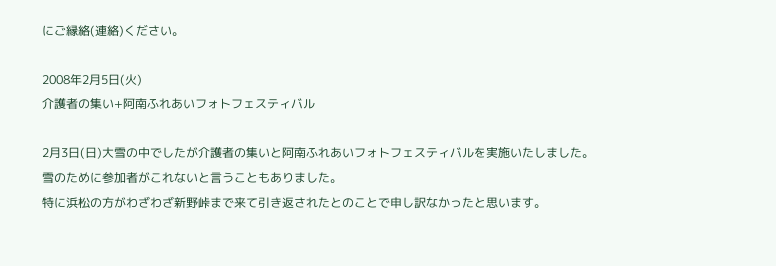にご縁絡(連絡)ください。

2008年2月5日(火)
介護者の集い+阿南ふれあいフォトフェスティバル

2月3日(日)大雪の中でしたが介護者の集いと阿南ふれあいフォトフェスティバルを実施いたしました。
雪のために参加者がこれないと言うこともありました。
特に浜松の方がわざわざ新野峠まで来て引き返されたとのことで申し訳なかったと思います。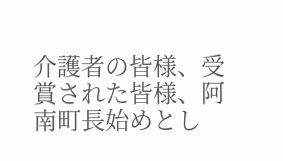介護者の皆様、受賞された皆様、阿南町長始めとし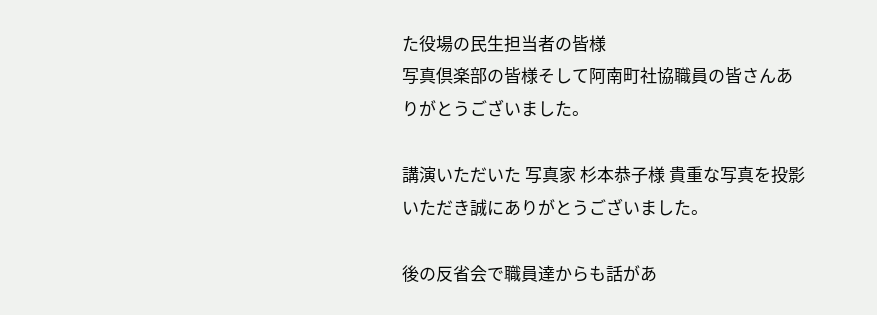た役場の民生担当者の皆様
写真倶楽部の皆様そして阿南町社協職員の皆さんありがとうございました。

講演いただいた 写真家 杉本恭子様 貴重な写真を投影いただき誠にありがとうございました。

後の反省会で職員達からも話があ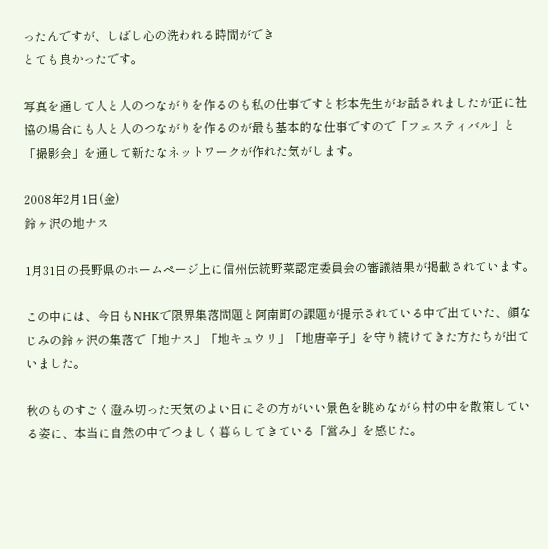ったんですが、しばし心の洗われる時間ができ
とても良かったです。

写真を通して人と人のつながりを作るのも私の仕事ですと杉本先生がお話されましたが正に社協の場合にも人と人のつながりを作るのが最も基本的な仕事ですので「フェスティバル」と「撮影会」を通して新たなネットワークが作れた気がします。

2008年2月1日(金)
鈴ヶ沢の地ナス

1月31日の長野県のホームページ上に信州伝統野菜認定委員会の審議結果が掲載されています。

この中には、今日もNHKで限界集落問題と阿南町の課題が提示されている中で出ていた、顔なじみの鈴ヶ沢の集落で「地ナス」「地キュウリ」「地唐辛子」を守り続けてきた方たちが出ていました。

秋のものすごく澄み切った天気のよい日にその方がいい景色を眺めながら村の中を散策している姿に、本当に自然の中でつましく暮らしてきている「営み」を感じた。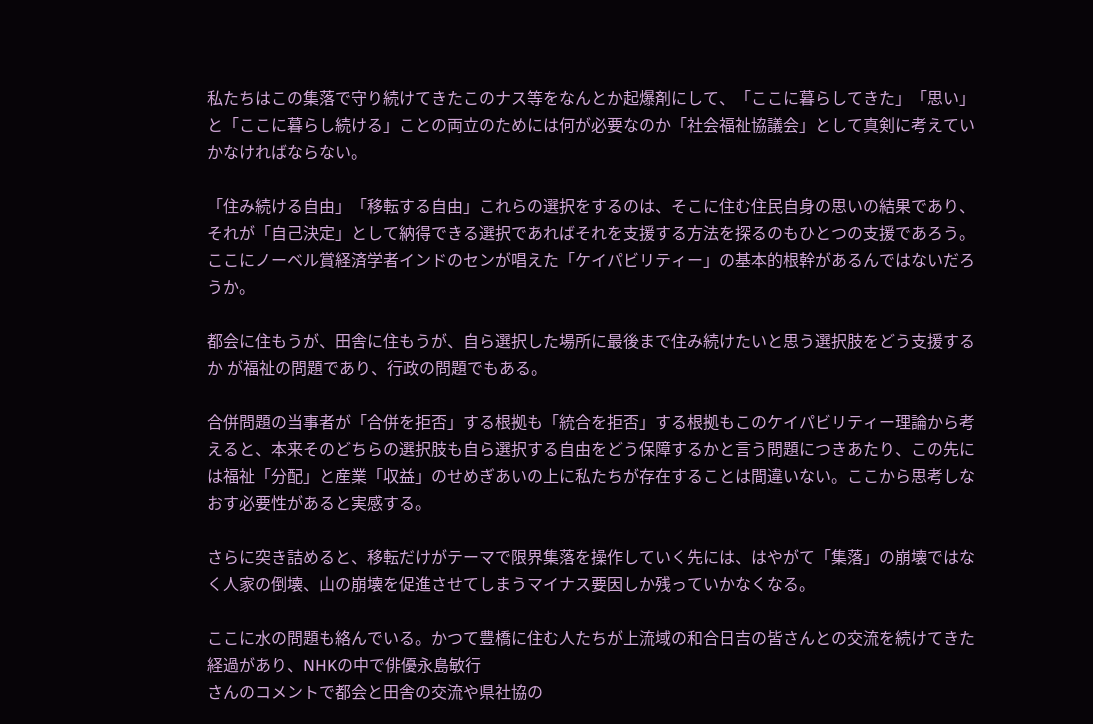私たちはこの集落で守り続けてきたこのナス等をなんとか起爆剤にして、「ここに暮らしてきた」「思い」と「ここに暮らし続ける」ことの両立のためには何が必要なのか「社会福祉協議会」として真剣に考えていかなければならない。

「住み続ける自由」「移転する自由」これらの選択をするのは、そこに住む住民自身の思いの結果であり、それが「自己決定」として納得できる選択であればそれを支援する方法を探るのもひとつの支援であろう。
ここにノーベル賞経済学者インドのセンが唱えた「ケイパビリティー」の基本的根幹があるんではないだろうか。

都会に住もうが、田舎に住もうが、自ら選択した場所に最後まで住み続けたいと思う選択肢をどう支援するか が福祉の問題であり、行政の問題でもある。

合併問題の当事者が「合併を拒否」する根拠も「統合を拒否」する根拠もこのケイパビリティー理論から考えると、本来そのどちらの選択肢も自ら選択する自由をどう保障するかと言う問題につきあたり、この先には福祉「分配」と産業「収益」のせめぎあいの上に私たちが存在することは間違いない。ここから思考しなおす必要性があると実感する。

さらに突き詰めると、移転だけがテーマで限界集落を操作していく先には、はやがて「集落」の崩壊ではなく人家の倒壊、山の崩壊を促進させてしまうマイナス要因しか残っていかなくなる。

ここに水の問題も絡んでいる。かつて豊橋に住む人たちが上流域の和合日吉の皆さんとの交流を続けてきた経過があり、NHKの中で俳優永島敏行
さんのコメントで都会と田舎の交流や県社協の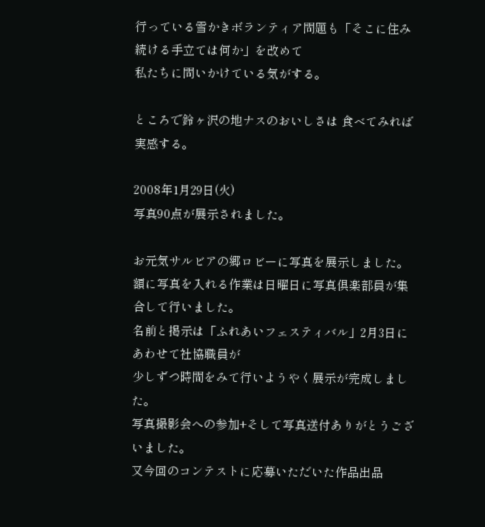行っている雪かきボランティア問題も「そこに住み続ける手立ては何か」を改めて
私たちに問いかけている気がする。

ところで鈴ヶ沢の地ナスのおいしさは 食べてみれば実感する。

2008年1月29日(火)
写真90点が展示されました。

お元気サルビアの郷ロビーに写真を展示しました。
額に写真を入れる作業は日曜日に写真倶楽部員が集合して行いました。
名前と掲示は「ふれあいフェスティバル」2月3日にあわせて社協職員が
少しずつ時間をみて行いようやく展示が完成しました。
写真撮影会への参加+そして写真送付ありがとうございました。
又今回のコンテストに応募いただいた作品出品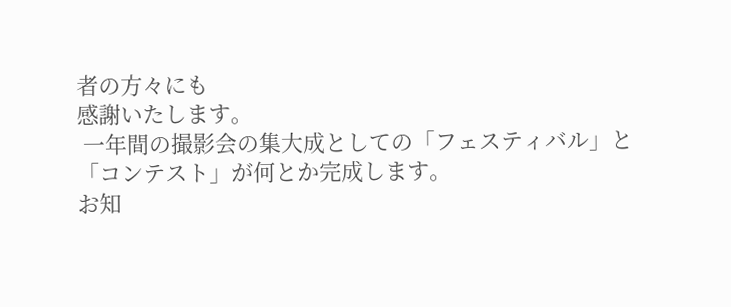者の方々にも
感謝いたします。
 一年間の撮影会の集大成としての「フェスティバル」と「コンテスト」が何とか完成します。
お知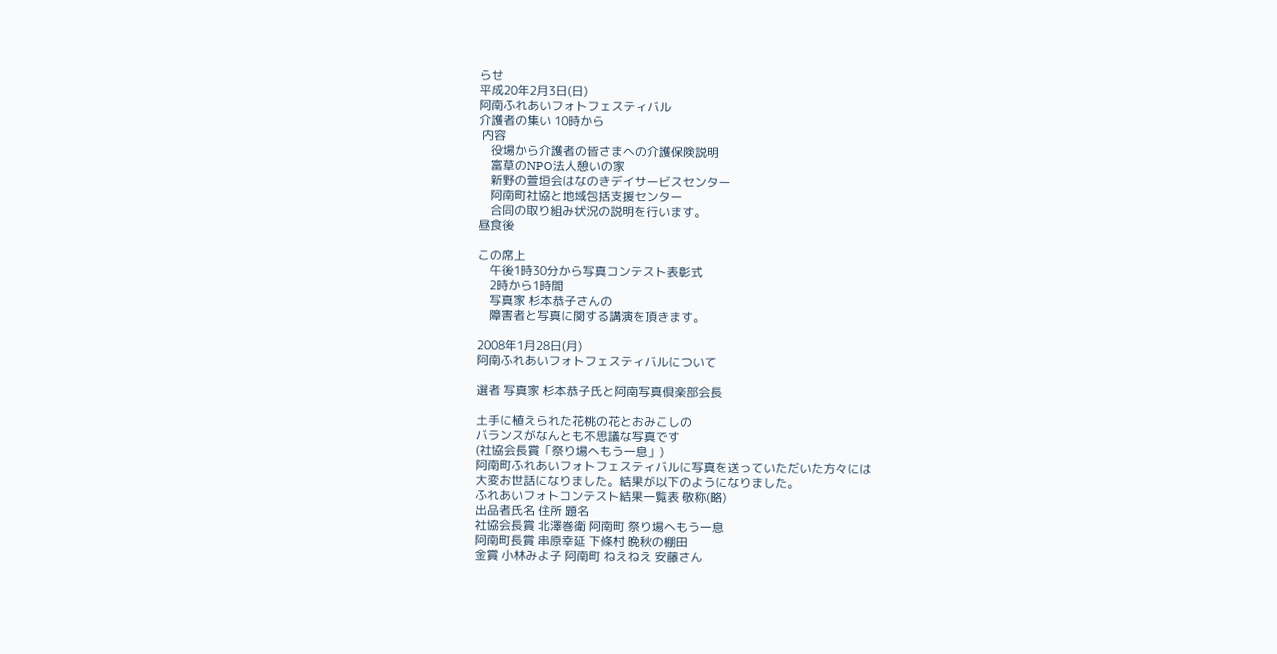らせ
平成20年2月3日(日)
阿南ふれあいフォトフェスティバル
介護者の集い 10時から
 内容
    役場から介護者の皆さまへの介護保険説明
    富草のNPO法人憩いの家
    新野の萱垣会はなのきデイサービスセンター
    阿南町社協と地域包括支援センター
    合同の取り組み状況の説明を行います。
昼食後

この席上
    午後1時30分から写真コンテスト表彰式
    2時から1時間
    写真家 杉本恭子さんの
    障害者と写真に関する講演を頂きます。

2008年1月28日(月)
阿南ふれあいフォトフェスティバルについて

選者 写真家 杉本恭子氏と阿南写真倶楽部会長

土手に植えられた花桃の花とおみこしの
バランスがなんとも不思議な写真です
(社協会長賞「祭り場へもう一息」)
阿南町ふれあいフォトフェスティバルに写真を送っていただいた方々には
大変お世話になりました。結果が以下のようになりました。
ふれあいフォトコンテスト結果一覧表 敬称(略)
出品者氏名 住所 題名
社協会長賞 北澤巻衛 阿南町 祭り場へもう一息
阿南町長賞 串原幸延 下條村 晩秋の棚田
金賞 小林みよ子 阿南町 ねえねえ 安藤さん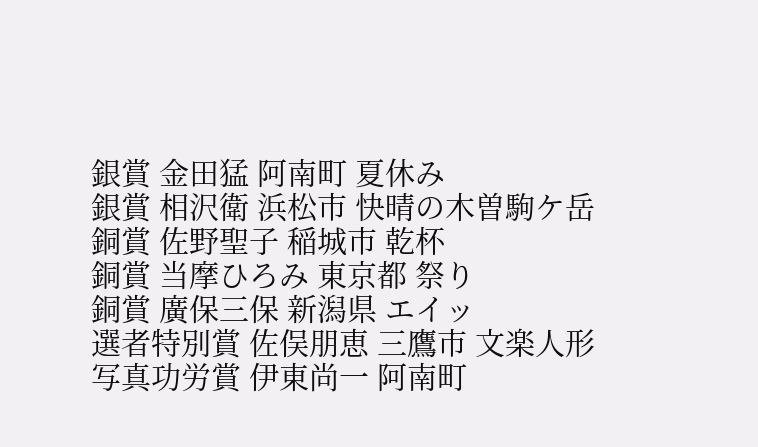銀賞 金田猛 阿南町 夏休み
銀賞 相沢衛 浜松市 快晴の木曽駒ケ岳
銅賞 佐野聖子 稲城市 乾杯
銅賞 当摩ひろみ 東京都 祭り
銅賞 廣保三保 新潟県 エイッ
選者特別賞 佐俣朋恵 三鷹市 文楽人形
写真功労賞 伊東尚一 阿南町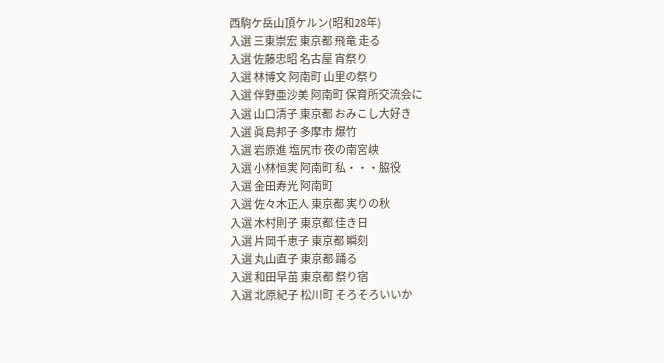西駒ケ岳山頂ケルン(昭和28年)
入選 三東崇宏 東京都 飛竜 走る
入選 佐藤忠昭 名古屋 宵祭り
入選 林博文 阿南町 山里の祭り
入選 伴野亜沙美 阿南町 保育所交流会に
入選 山口清子 東京都 おみこし大好き
入選 眞島邦子 多摩市 爆竹
入選 岩原進 塩尻市 夜の南宮峡
入選 小林恒実 阿南町 私・・・脇役
入選 金田寿光 阿南町
入選 佐々木正人 東京都 実りの秋
入選 木村則子 東京都 佳き日
入選 片岡千恵子 東京都 瞬刻
入選 丸山直子 東京都 踊る
入選 和田早苗 東京都 祭り宿
入選 北原紀子 松川町 そろそろいいか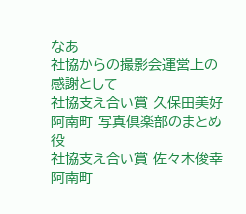なあ
社協からの撮影会運営上の感謝として
社協支え合い賞 久保田美好 阿南町 写真倶楽部のまとめ役
社協支え合い賞 佐々木俊幸 阿南町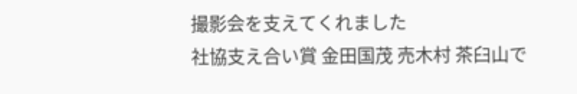撮影会を支えてくれました
社協支え合い賞 金田国茂 売木村 茶臼山で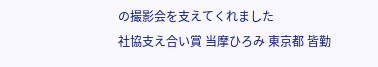の撮影会を支えてくれました
社協支え合い賞 当摩ひろみ 東京都 皆勤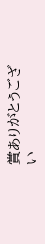賞ありがとうござい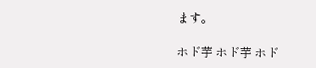ます。

ホド芋 ホド芋 ホド